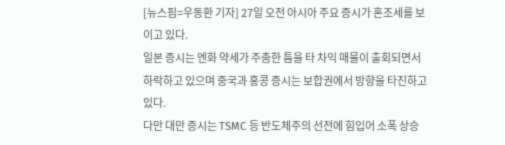[뉴스핌=우동환 기자] 27일 오전 아시아 주요 증시가 혼조세를 보이고 있다.
일본 증시는 엔화 약세가 주춤한 틈을 타 차익 매물이 출회되면서 하락하고 있으며 중국과 홍콩 증시는 보합권에서 방향을 타진하고 있다.
다만 대만 증시는 TSMC 등 반도체주의 선전에 힘입어 소폭 상승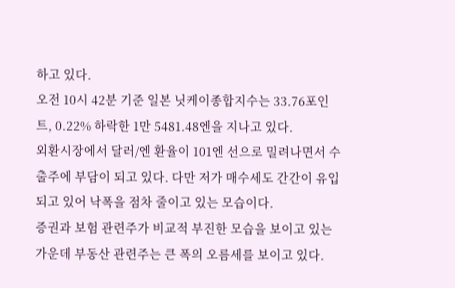하고 있다.
오전 10시 42분 기준 일본 닛케이종합지수는 33.76포인트, 0.22% 하락한 1만 5481.48엔을 지나고 있다.
외환시장에서 달러/엔 환율이 101엔 선으로 밀려나면서 수출주에 부담이 되고 있다. 다만 저가 매수세도 간간이 유입되고 있어 낙폭을 점차 줄이고 있는 모습이다.
증권과 보험 관련주가 비교적 부진한 모습을 보이고 있는 가운데 부동산 관련주는 큰 폭의 오름세를 보이고 있다.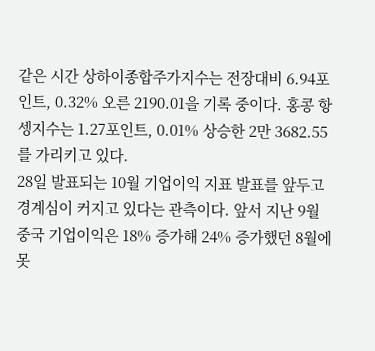같은 시간 상하이종합주가지수는 전장대비 6.94포인트, 0.32% 오른 2190.01을 기록 중이다. 홍콩 항셍지수는 1.27포인트, 0.01% 상승한 2만 3682.55를 가리키고 있다.
28일 발표되는 10월 기업이익 지표 발표를 앞두고 경계심이 커지고 있다는 관측이다. 앞서 지난 9월 중국 기업이익은 18% 증가해 24% 증가했던 8월에 못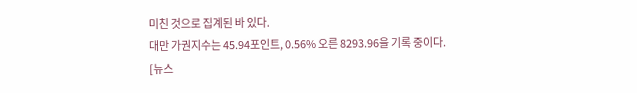미친 것으로 집계된 바 있다.
대만 가권지수는 45.94포인트, 0.56% 오른 8293.96을 기록 중이다.
[뉴스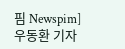핌 Newspim] 우동환 기자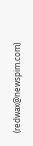(redwax@newspim.com)